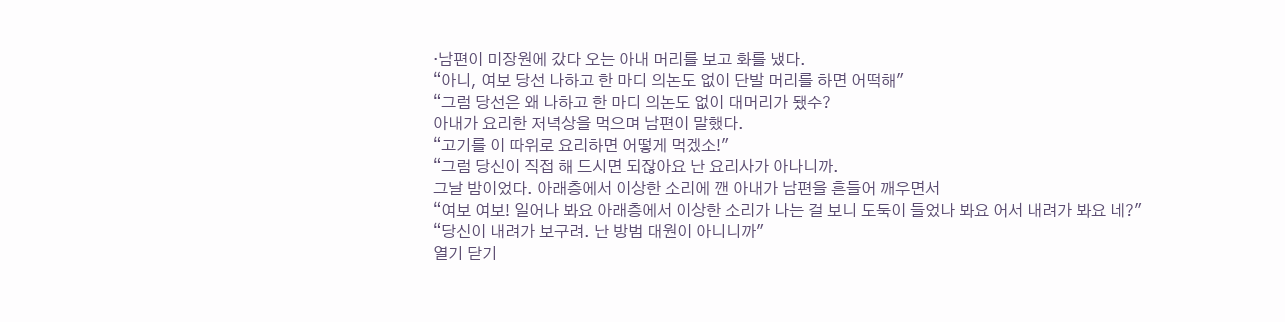·남편이 미장원에 갔다 오는 아내 머리를 보고 화를 냈다.
“아니, 여보 당선 나하고 한 마디 의논도 없이 단발 머리를 하면 어떡해"
“그럼 당선은 왜 나하고 한 마디 의논도 없이 대머리가 됐수?
아내가 요리한 저녁상을 먹으며 남편이 말했다.
“고기를 이 따위로 요리하면 어떻게 먹겠소!"
“그럼 당신이 직접 해 드시면 되잖아요 난 요리사가 아나니까.
그날 밤이었다. 아래층에서 이상한 소리에 깬 아내가 남편을 흔들어 깨우면서
“여보 여보! 일어나 봐요 아래층에서 이상한 소리가 나는 걸 보니 도둑이 들었나 봐요 어서 내려가 봐요 네?"
“당신이 내려가 보구려. 난 방범 대원이 아니니까"
열기 닫기